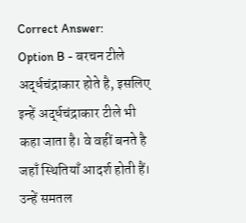Correct Answer:
Option B - बरचन टीले अर्द्धचंद्राकार होते है, इसलिए इन्हें अर्द्धचंद्राकार टीले भी कहा जाता है। वे वहीं बनते है जहाँ स्थितियाँ आदर्श होती हैं। उन्हें समतल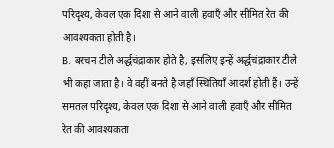परिदृश्य, केवल एक दिशा से आने वाली हवाएँ और सीमित रेत की आवश्यकता होती है।
B. बरचन टीले अर्द्धचंद्राकार होते है, इसलिए इन्हें अर्द्धचंद्राकार टीले भी कहा जाता है। वे वहीं बनते है जहाँ स्थितियाँ आदर्श होती हैं। उन्हें समतल परिदृश्य, केवल एक दिशा से आने वाली हवाएँ और सीमित रेत की आवश्यकता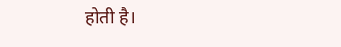होती है।